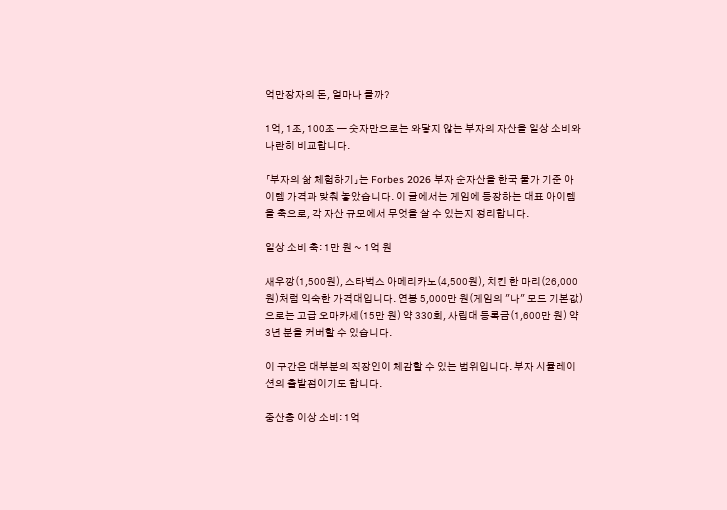억만장자의 돈, 얼마나 클까?

1억, 1조, 100조 — 숫자만으로는 와닿지 않는 부자의 자산을 일상 소비와 나란히 비교합니다.

「부자의 삶 체험하기」는 Forbes 2026 부자 순자산을 한국 물가 기준 아이템 가격과 맞춰 놓았습니다. 이 글에서는 게임에 등장하는 대표 아이템을 축으로, 각 자산 규모에서 무엇을 살 수 있는지 정리합니다.

일상 소비 축: 1만 원 ~ 1억 원

새우깡(1,500원), 스타벅스 아메리카노(4,500원), 치킨 한 마리(26,000원)처럼 익숙한 가격대입니다. 연봉 5,000만 원(게임의 "나" 모드 기본값)으로는 고급 오마카세(15만 원) 약 330회, 사립대 등록금(1,600만 원) 약 3년 분을 커버할 수 있습니다.

이 구간은 대부분의 직장인이 체감할 수 있는 범위입니다. 부자 시뮬레이션의 출발점이기도 합니다.

중산층 이상 소비: 1억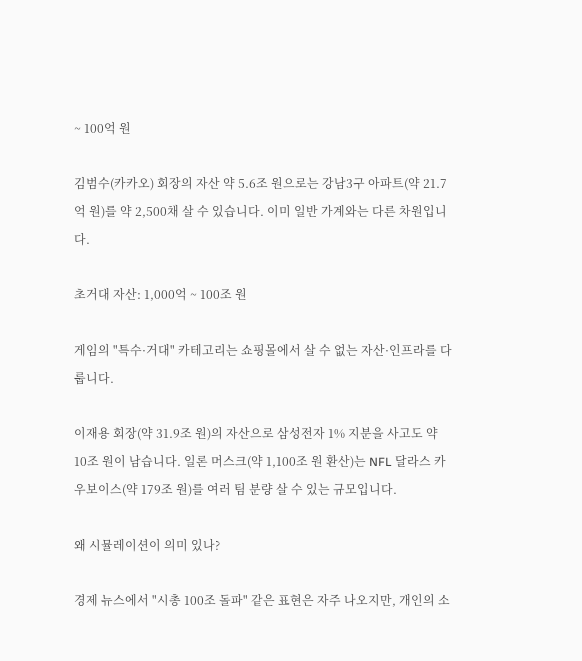~ 100억 원

김범수(카카오) 회장의 자산 약 5.6조 원으로는 강남3구 아파트(약 21.7억 원)를 약 2,500채 살 수 있습니다. 이미 일반 가계와는 다른 차원입니다.

초거대 자산: 1,000억 ~ 100조 원

게임의 "특수·거대" 카테고리는 쇼핑몰에서 살 수 없는 자산·인프라를 다룹니다.

이재용 회장(약 31.9조 원)의 자산으로 삼성전자 1% 지분을 사고도 약 10조 원이 남습니다. 일론 머스크(약 1,100조 원 환산)는 NFL 달라스 카우보이스(약 179조 원)를 여러 팀 분량 살 수 있는 규모입니다.

왜 시뮬레이션이 의미 있나?

경제 뉴스에서 "시총 100조 돌파" 같은 표현은 자주 나오지만, 개인의 소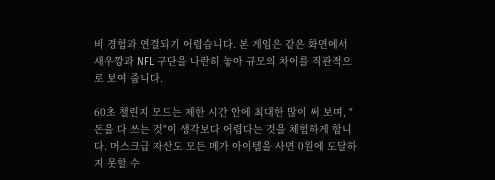비 경험과 연결되기 어렵습니다. 본 게임은 같은 화면에서 새우깡과 NFL 구단을 나란히 놓아 규모의 차이를 직관적으로 보여 줍니다.

60초 챌린지 모드는 제한 시간 안에 최대한 많이 써 보며, "돈을 다 쓰는 것"이 생각보다 어렵다는 것을 체험하게 합니다. 머스크급 자산도 모든 메가 아이템을 사면 0원에 도달하지 못할 수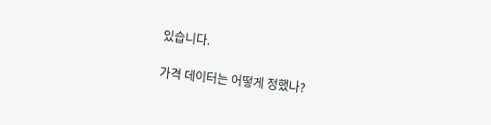있습니다.

가격 데이터는 어떻게 정했나?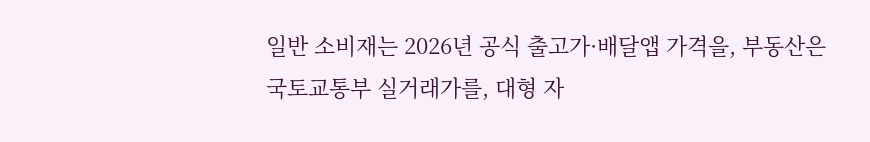일반 소비재는 2026년 공식 출고가·배달앱 가격을, 부동산은 국토교통부 실거래가를, 대형 자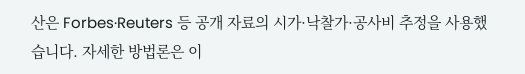산은 Forbes·Reuters 등 공개 자료의 시가·낙찰가·공사비 추정을 사용했습니다. 자세한 방법론은 이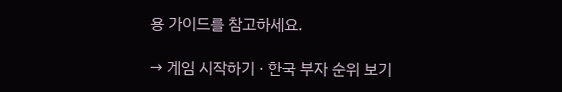용 가이드를 참고하세요.

→ 게임 시작하기 · 한국 부자 순위 보기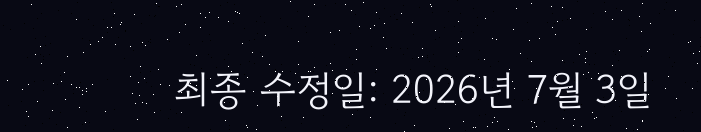최종 수정일: 2026년 7월 3일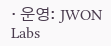· 운영: JWON Labs